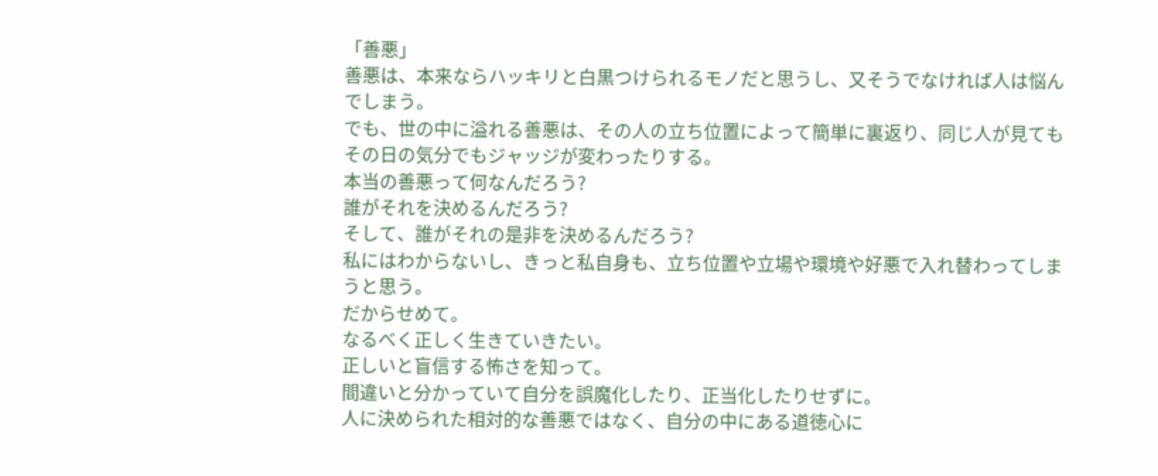「善悪」
善悪は、本来ならハッキリと白黒つけられるモノだと思うし、又そうでなければ人は悩んでしまう。
でも、世の中に溢れる善悪は、その人の立ち位置によって簡単に裏返り、同じ人が見てもその日の気分でもジャッジが変わったりする。
本当の善悪って何なんだろう?
誰がそれを決めるんだろう?
そして、誰がそれの是非を決めるんだろう?
私にはわからないし、きっと私自身も、立ち位置や立場や環境や好悪で入れ替わってしまうと思う。
だからせめて。
なるべく正しく生きていきたい。
正しいと盲信する怖さを知って。
間違いと分かっていて自分を誤魔化したり、正当化したりせずに。
人に決められた相対的な善悪ではなく、自分の中にある道徳心に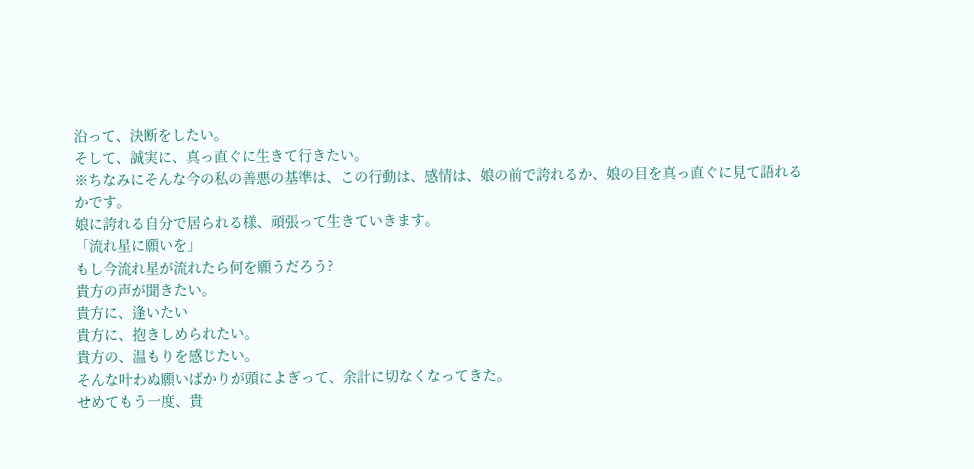沿って、決断をしたい。
そして、誠実に、真っ直ぐに生きて行きたい。
※ちなみにそんな今の私の善悪の基準は、この行動は、感情は、娘の前で誇れるか、娘の目を真っ直ぐに見て語れるかです。
娘に誇れる自分で居られる様、頑張って生きていきます。
「流れ星に願いを」
もし今流れ星が流れたら何を願うだろう?
貴方の声が聞きたい。
貴方に、逢いたい
貴方に、抱きしめられたい。
貴方の、温もりを感じたい。
そんな叶わぬ願いばかりが頭によぎって、余計に切なくなってきた。
せめてもう一度、貴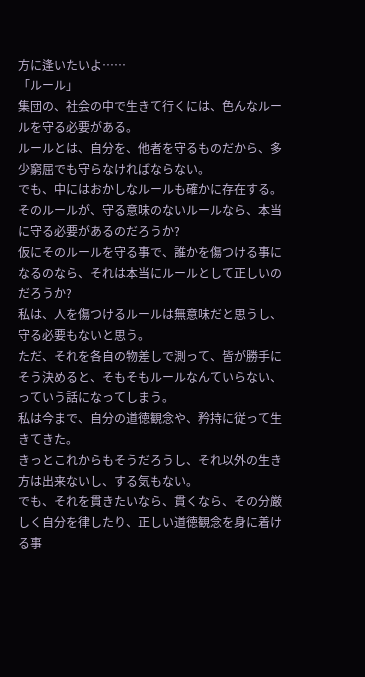方に逢いたいよ……
「ルール」
集団の、社会の中で生きて行くには、色んなルールを守る必要がある。
ルールとは、自分を、他者を守るものだから、多少窮屈でも守らなければならない。
でも、中にはおかしなルールも確かに存在する。
そのルールが、守る意味のないルールなら、本当に守る必要があるのだろうか?
仮にそのルールを守る事で、誰かを傷つける事になるのなら、それは本当にルールとして正しいのだろうか?
私は、人を傷つけるルールは無意味だと思うし、守る必要もないと思う。
ただ、それを各自の物差しで測って、皆が勝手にそう決めると、そもそもルールなんていらない、っていう話になってしまう。
私は今まで、自分の道徳観念や、矜持に従って生きてきた。
きっとこれからもそうだろうし、それ以外の生き方は出来ないし、する気もない。
でも、それを貫きたいなら、貫くなら、その分厳しく自分を律したり、正しい道徳観念を身に着ける事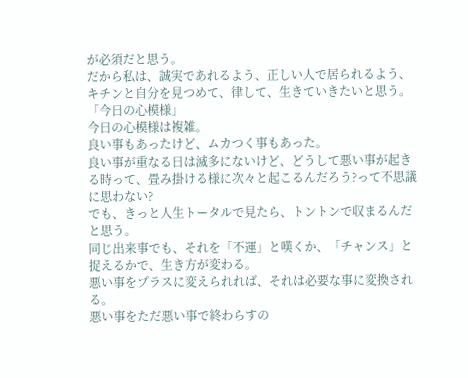が必須だと思う。
だから私は、誠実であれるよう、正しい人で居られるよう、キチンと自分を見つめて、律して、生きていきたいと思う。
「今日の心模様」
今日の心模様は複雑。
良い事もあったけど、ムカつく事もあった。
良い事が重なる日は滅多にないけど、どうして悪い事が起きる時って、畳み掛ける様に次々と起こるんだろう?って不思議に思わない?
でも、きっと人生トータルで見たら、トントンで収まるんだと思う。
同じ出来事でも、それを「不運」と嘆くか、「チャンス」と捉えるかで、生き方が変わる。
悪い事をプラスに変えられれば、それは必要な事に変換される。
悪い事をただ悪い事で終わらすの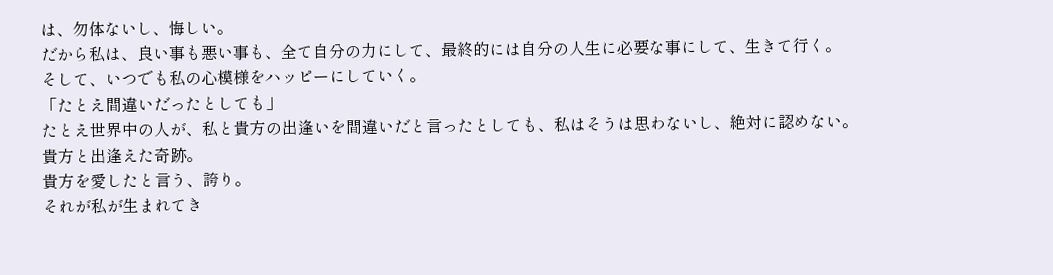は、勿体ないし、悔しい。
だから私は、良い事も悪い事も、全て自分の力にして、最終的には自分の人生に必要な事にして、生きて行く。
そして、いつでも私の心模様をハッピーにしていく。
「たとえ間違いだったとしても」
たとえ世界中の人が、私と貴方の出逢いを間違いだと言ったとしても、私はそうは思わないし、絶対に認めない。
貴方と出逢えた奇跡。
貴方を愛したと言う、誇り。
それが私が生まれてき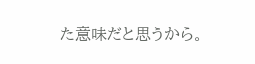た意味だと思うから。